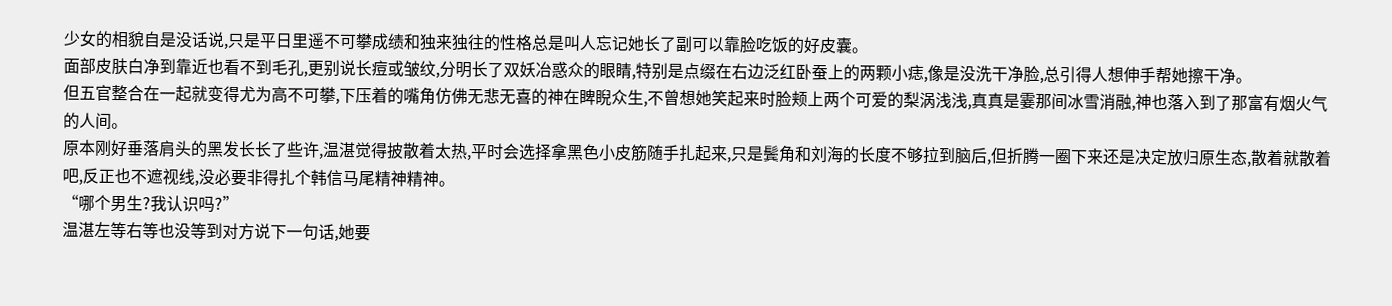少女的相貌自是没话说,只是平日里遥不可攀成绩和独来独往的性格总是叫人忘记她长了副可以靠脸吃饭的好皮囊。
面部皮肤白净到靠近也看不到毛孔,更别说长痘或皱纹,分明长了双妖冶惑众的眼睛,特别是点缀在右边泛红卧蚕上的两颗小痣,像是没洗干净脸,总引得人想伸手帮她擦干净。
但五官整合在一起就变得尤为高不可攀,下压着的嘴角仿佛无悲无喜的神在睥睨众生,不曾想她笑起来时脸颊上两个可爱的梨涡浅浅,真真是霎那间冰雪消融,神也落入到了那富有烟火气的人间。
原本刚好垂落肩头的黑发长长了些许,温湛觉得披散着太热,平时会选择拿黑色小皮筋随手扎起来,只是鬓角和刘海的长度不够拉到脑后,但折腾一圈下来还是决定放归原生态,散着就散着吧,反正也不遮视线,没必要非得扎个韩信马尾精神精神。
“哪个男生?我认识吗?”
温湛左等右等也没等到对方说下一句话,她要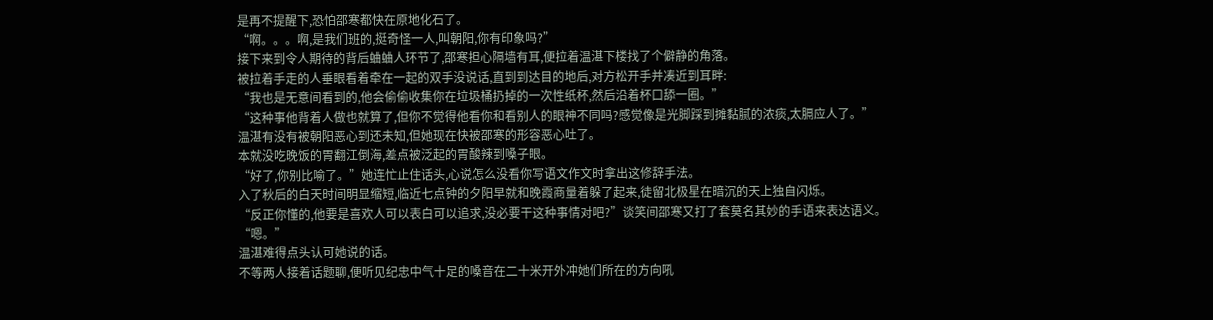是再不提醒下,恐怕邵寒都快在原地化石了。
“啊。。。啊,是我们班的,挺奇怪一人,叫朝阳,你有印象吗?”
接下来到令人期待的背后蛐蛐人环节了,邵寒担心隔墙有耳,便拉着温湛下楼找了个僻静的角落。
被拉着手走的人垂眼看着牵在一起的双手没说话,直到到达目的地后,对方松开手并凑近到耳畔:
“我也是无意间看到的,他会偷偷收集你在垃圾桶扔掉的一次性纸杯,然后沿着杯口舔一圈。”
“这种事他背着人做也就算了,但你不觉得他看你和看别人的眼神不同吗?感觉像是光脚踩到摊黏腻的浓痰,太膈应人了。”
温湛有没有被朝阳恶心到还未知,但她现在快被邵寒的形容恶心吐了。
本就没吃晚饭的胃翻江倒海,差点被泛起的胃酸辣到嗓子眼。
“好了,你别比喻了。”她连忙止住话头,心说怎么没看你写语文作文时拿出这修辞手法。
入了秋后的白天时间明显缩短,临近七点钟的夕阳早就和晚霞商量着躲了起来,徒留北极星在暗沉的天上独自闪烁。
“反正你懂的,他要是喜欢人可以表白可以追求,没必要干这种事情对吧?”谈笑间邵寒又打了套莫名其妙的手语来表达语义。
“嗯。”
温湛难得点头认可她说的话。
不等两人接着话题聊,便听见纪忠中气十足的嗓音在二十米开外冲她们所在的方向吼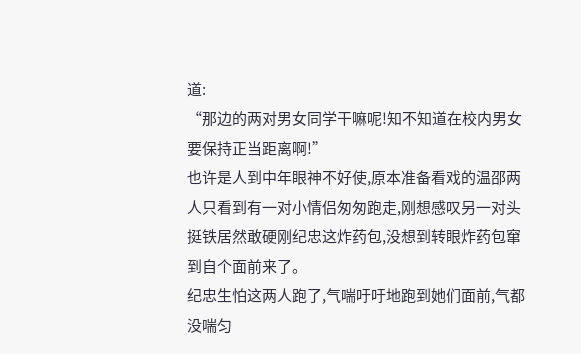道:
“那边的两对男女同学干嘛呢!知不知道在校内男女要保持正当距离啊!”
也许是人到中年眼神不好使,原本准备看戏的温邵两人只看到有一对小情侣匆匆跑走,刚想感叹另一对头挺铁居然敢硬刚纪忠这炸药包,没想到转眼炸药包窜到自个面前来了。
纪忠生怕这两人跑了,气喘吁吁地跑到她们面前,气都没喘匀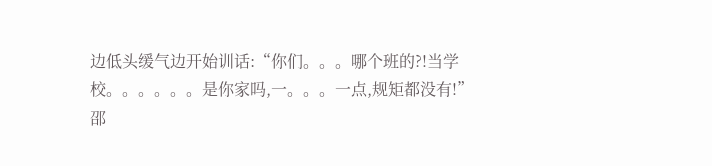边低头缓气边开始训话:“你们。。。哪个班的?!当学校。。。。。。是你家吗,一。。。一点,规矩都没有!”
邵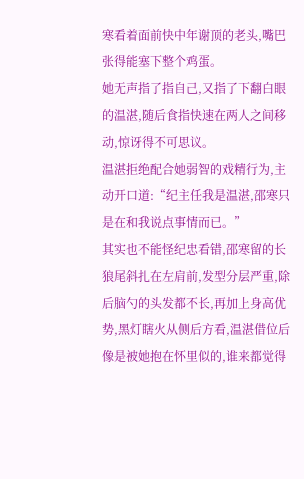寒看着面前快中年谢顶的老头,嘴巴张得能塞下整个鸡蛋。
她无声指了指自己,又指了下翻白眼的温湛,随后食指快速在两人之间移动,惊讶得不可思议。
温湛拒绝配合她弱智的戏精行为,主动开口道:“纪主任我是温湛,邵寒只是在和我说点事情而已。”
其实也不能怪纪忠看错,邵寒留的长狼尾斜扎在左肩前,发型分层严重,除后脑勺的头发都不长,再加上身高优势,黑灯瞎火从侧后方看,温湛借位后像是被她抱在怀里似的,谁来都觉得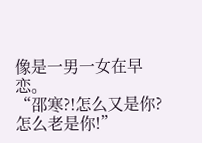像是一男一女在早恋。
“邵寒?!怎么又是你?怎么老是你!”